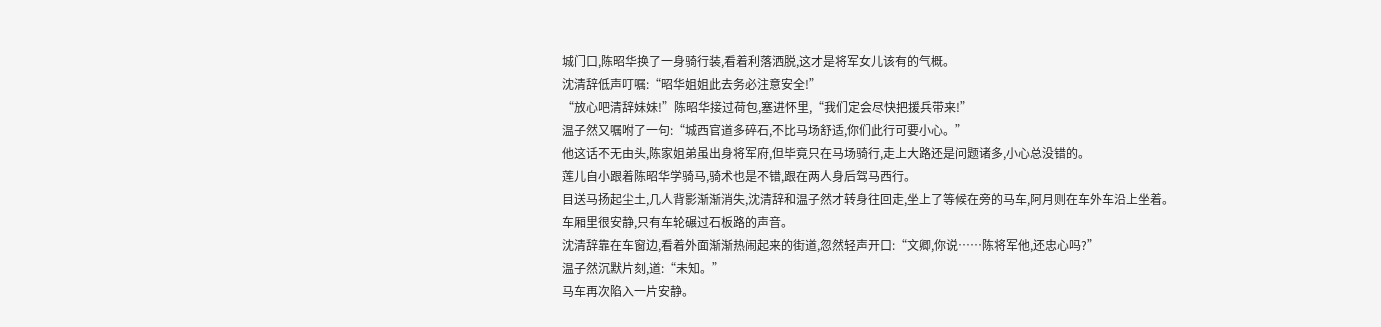城门口,陈昭华换了一身骑行装,看着利落洒脱,这才是将军女儿该有的气概。
沈清辞低声叮嘱:“昭华姐姐此去务必注意安全!”
“放心吧清辞妹妹!”陈昭华接过荷包,塞进怀里,“我们定会尽快把援兵带来!”
温子然又嘱咐了一句:“城西官道多碎石,不比马场舒适,你们此行可要小心。”
他这话不无由头,陈家姐弟虽出身将军府,但毕竟只在马场骑行,走上大路还是问题诸多,小心总没错的。
莲儿自小跟着陈昭华学骑马,骑术也是不错,跟在两人身后驾马西行。
目送马扬起尘土,几人背影渐渐消失,沈清辞和温子然才转身往回走,坐上了等候在旁的马车,阿月则在车外车沿上坐着。
车厢里很安静,只有车轮碾过石板路的声音。
沈清辞靠在车窗边,看着外面渐渐热闹起来的街道,忽然轻声开口:“文卿,你说……陈将军他,还忠心吗?”
温子然沉默片刻,道:“未知。”
马车再次陷入一片安静。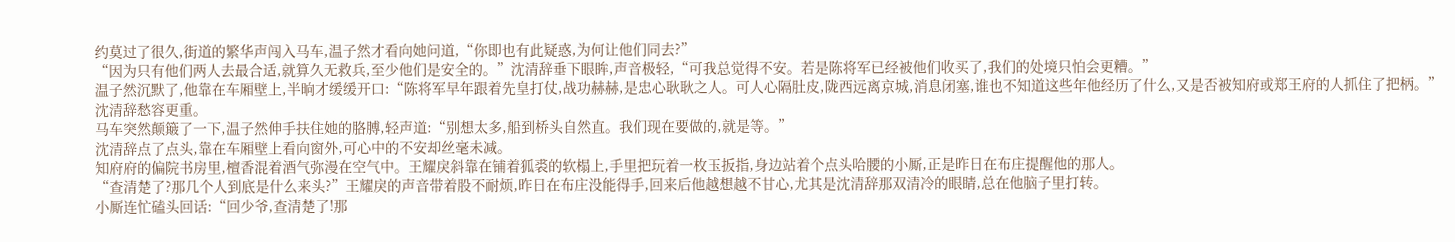约莫过了很久,街道的繁华声闯入马车,温子然才看向她问道,“你即也有此疑惑,为何让他们同去?”
“因为只有他们两人去最合适,就算久无救兵,至少他们是安全的。”沈清辞垂下眼眸,声音极轻,“可我总觉得不安。若是陈将军已经被他们收买了,我们的处境只怕会更糟。”
温子然沉默了,他靠在车厢壁上,半晌才缓缓开口:“陈将军早年跟着先皇打仗,战功赫赫,是忠心耿耿之人。可人心隔肚皮,陇西远离京城,消息闭塞,谁也不知道这些年他经历了什么,又是否被知府或郑王府的人抓住了把柄。”
沈清辞愁容更重。
马车突然颠簸了一下,温子然伸手扶住她的胳膊,轻声道:“别想太多,船到桥头自然直。我们现在要做的,就是等。”
沈清辞点了点头,靠在车厢壁上看向窗外,可心中的不安却丝毫未减。
知府府的偏院书房里,檀香混着酒气弥漫在空气中。王耀戾斜靠在铺着狐裘的软榻上,手里把玩着一枚玉扳指,身边站着个点头哈腰的小厮,正是昨日在布庄提醒他的那人。
“查清楚了?那几个人到底是什么来头?”王耀戾的声音带着股不耐烦,昨日在布庄没能得手,回来后他越想越不甘心,尤其是沈清辞那双清冷的眼睛,总在他脑子里打转。
小厮连忙磕头回话:“回少爷,查清楚了!那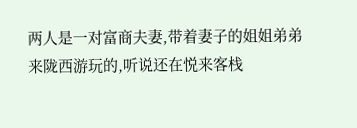两人是一对富商夫妻,带着妻子的姐姐弟弟来陇西游玩的,听说还在悦来客栈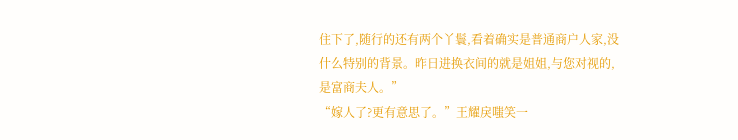住下了,随行的还有两个丫鬟,看着确实是普通商户人家,没什么特别的背景。昨日进换衣间的就是姐姐,与您对视的,是富商夫人。”
“嫁人了?更有意思了。”王耀戾嗤笑一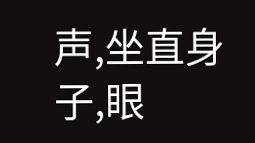声,坐直身子,眼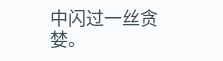中闪过一丝贪婪。